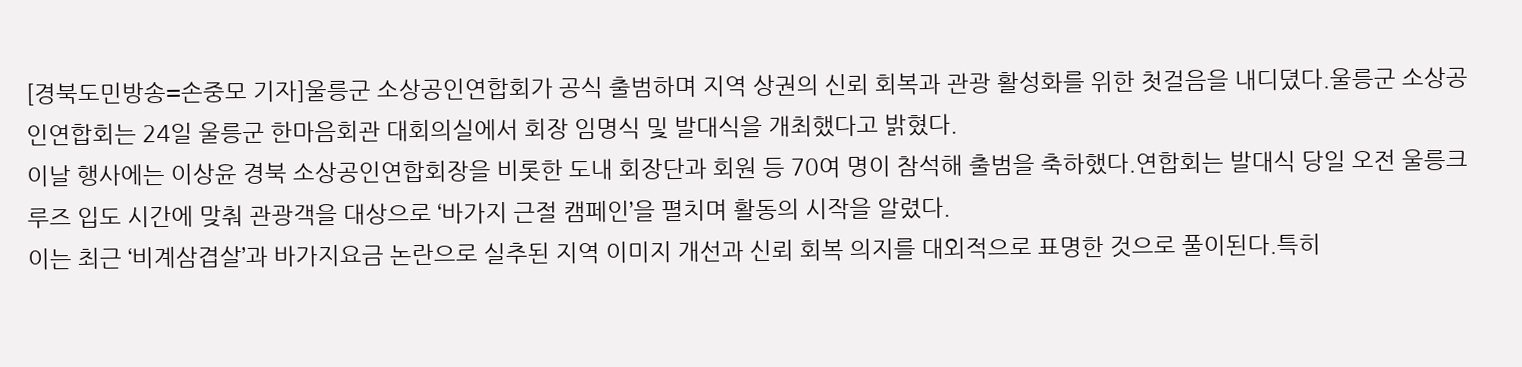[경북도민방송=손중모 기자]울릉군 소상공인연합회가 공식 출범하며 지역 상권의 신뢰 회복과 관광 활성화를 위한 첫걸음을 내디뎠다.울릉군 소상공인연합회는 24일 울릉군 한마음회관 대회의실에서 회장 임명식 및 발대식을 개최했다고 밝혔다.
이날 행사에는 이상윤 경북 소상공인연합회장을 비롯한 도내 회장단과 회원 등 70여 명이 참석해 출범을 축하했다.연합회는 발대식 당일 오전 울릉크루즈 입도 시간에 맞춰 관광객을 대상으로 ‘바가지 근절 캠페인’을 펼치며 활동의 시작을 알렸다.
이는 최근 ‘비계삼겹살’과 바가지요금 논란으로 실추된 지역 이미지 개선과 신뢰 회복 의지를 대외적으로 표명한 것으로 풀이된다.특히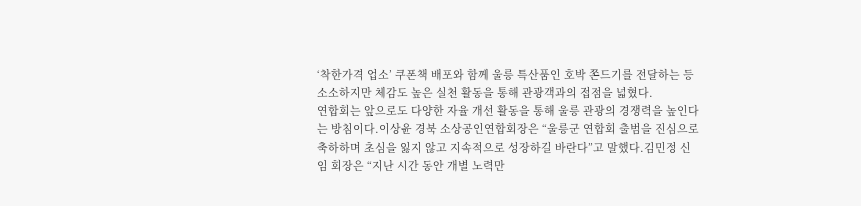‘착한가격 업소’ 쿠폰책 배포와 함께 울릉 특산품인 호박 쫀드기를 전달하는 등 소소하지만 체감도 높은 실천 활동을 통해 관광객과의 접점을 넓혔다.
연합회는 앞으로도 다양한 자율 개선 활동을 통해 울릉 관광의 경쟁력을 높인다는 방침이다.이상윤 경북 소상공인연합회장은 “울릉군 연합회 출범을 진심으로 축하하며 초심을 잃지 않고 지속적으로 성장하길 바란다”고 말했다.김민정 신임 회장은 “지난 시간 동안 개별 노력만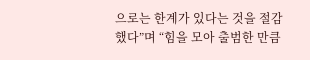으로는 한계가 있다는 것을 절감했다”며 “힘을 모아 출범한 만큼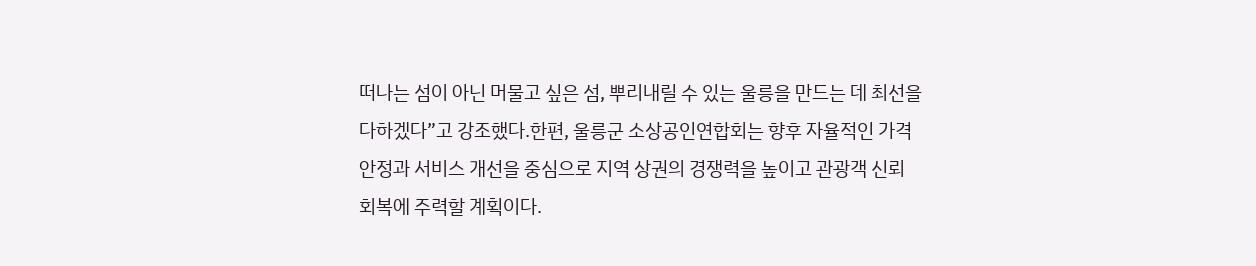떠나는 섬이 아닌 머물고 싶은 섬, 뿌리내릴 수 있는 울릉을 만드는 데 최선을 다하겠다”고 강조했다.한편, 울릉군 소상공인연합회는 향후 자율적인 가격 안정과 서비스 개선을 중심으로 지역 상권의 경쟁력을 높이고 관광객 신뢰 회복에 주력할 계획이다.